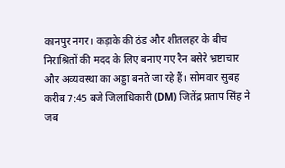कानपुर नगर। कड़ाके की ठंड और शीतलहर के बीच निराश्रितों की मदद के लिए बनाए गए रैन बसेरे भ्रष्टाचार और अव्यवस्था का अड्डा बनते जा रहे हैं। सोमवार सुबह करीब 7:45 बजे जिलाधिकारी (DM) जितेंद्र प्रताप सिंह ने जब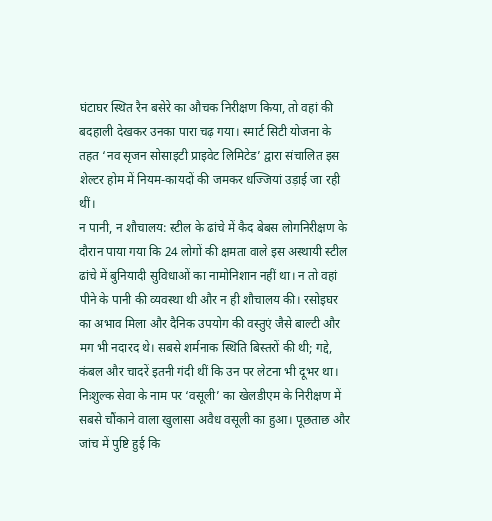घंटाघर स्थित रैन बसेरे का औचक निरीक्षण किया, तो वहां की बदहाली देखकर उनका पारा चढ़ गया। स्मार्ट सिटी योजना के तहत ‘नव सृजन सोसाइटी प्राइवेट लिमिटेड’ द्वारा संचालित इस शेल्टर होम में नियम-कायदों की जमकर धज्जियां उड़ाई जा रही थीं।
न पानी, न शौचालय: स्टील के ढांचे में कैद बेबस लोगनिरीक्षण के दौरान पाया गया कि 24 लोगों की क्षमता वाले इस अस्थायी स्टील ढांचे में बुनियादी सुविधाओं का नामोनिशान नहीं था। न तो वहां पीने के पानी की व्यवस्था थी और न ही शौचालय की। रसोइघर का अभाव मिला और दैनिक उपयोग की वस्तुएं जैसे बाल्टी और मग भी नदारद थे। सबसे शर्मनाक स्थिति बिस्तरों की थी; गद्दे, कंबल और चादरें इतनी गंदी थीं कि उन पर लेटना भी दूभर था।
निःशुल्क सेवा के नाम पर ‘वसूली’ का खेलडीएम के निरीक्षण में सबसे चौंकाने वाला खुलासा अवैध वसूली का हुआ। पूछताछ और जांच में पुष्टि हुई कि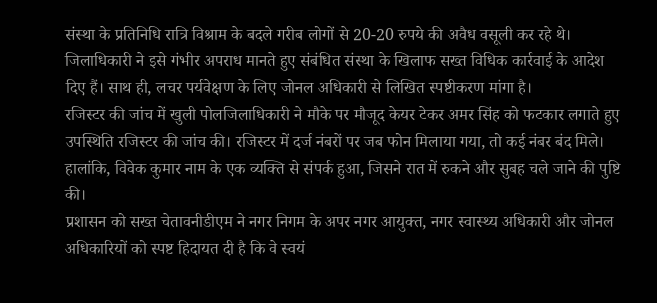संस्था के प्रतिनिधि रात्रि विश्राम के बदले गरीब लोगों से 20-20 रुपये की अवैध वसूली कर रहे थे। जिलाधिकारी ने इसे गंभीर अपराध मानते हुए संबंधित संस्था के खिलाफ सख्त विधिक कार्रवाई के आदेश दिए हैं। साथ ही, लचर पर्यवेक्षण के लिए जोनल अधिकारी से लिखित स्पष्टीकरण मांगा है।
रजिस्टर की जांच में खुली पोलजिलाधिकारी ने मौके पर मौजूद केयर टेकर अमर सिंह को फटकार लगाते हुए उपस्थिति रजिस्टर की जांच की। रजिस्टर में दर्ज नंबरों पर जब फोन मिलाया गया, तो कई नंबर बंद मिले। हालांकि, विवेक कुमार नाम के एक व्यक्ति से संपर्क हुआ, जिसने रात में रुकने और सुबह चले जाने की पुष्टि की।
प्रशासन को सख्त चेतावनीडीएम ने नगर निगम के अपर नगर आयुक्त, नगर स्वास्थ्य अधिकारी और जोनल अधिकारियों को स्पष्ट हिदायत दी है कि वे स्वयं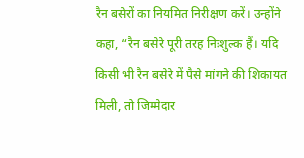रैन बसेरों का नियमित निरीक्षण करें। उन्होंने कहा, “रैन बसेरे पूरी तरह निःशुल्क हैं। यदि किसी भी रैन बसेरे में पैसे मांगने की शिकायत मिली, तो जिम्मेदार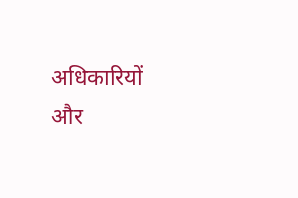अधिकारियों और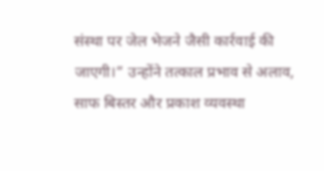संस्था पर जेल भेजने जैसी कार्रवाई की जाएगी।” उन्होंने तत्काल प्रभाव से अलाव, साफ बिस्तर और प्रकाश व्यवस्था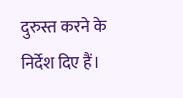दुरुस्त करने के निर्देश दिए हैं।